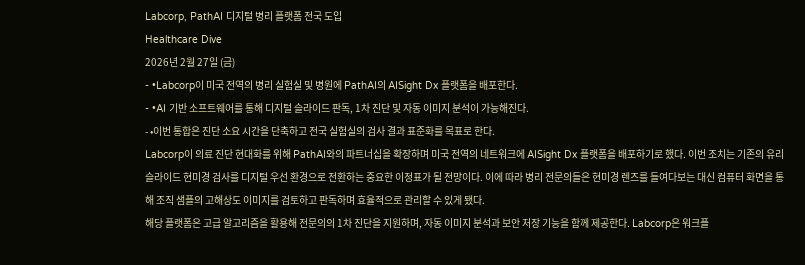Labcorp, PathAI 디지털 병리 플랫폼 전국 도입
Healthcare Dive
2026년 2월 27일 (금)
- •Labcorp이 미국 전역의 병리 실험실 및 병원에 PathAI의 AISight Dx 플랫폼을 배포한다.
- •AI 기반 소프트웨어를 통해 디지털 슬라이드 판독, 1차 진단 및 자동 이미지 분석이 가능해진다.
- •이번 통합은 진단 소요 시간을 단축하고 전국 실험실의 검사 결과 표준화를 목표로 한다.
Labcorp이 의료 진단 현대화를 위해 PathAI와의 파트너십을 확장하며 미국 전역의 네트워크에 AISight Dx 플랫폼을 배포하기로 했다. 이번 조치는 기존의 유리 슬라이드 현미경 검사를 디지털 우선 환경으로 전환하는 중요한 이정표가 될 전망이다. 이에 따라 병리 전문의들은 현미경 렌즈를 들여다보는 대신 컴퓨터 화면을 통해 조직 샘플의 고해상도 이미지를 검토하고 판독하며 효율적으로 관리할 수 있게 됐다.
해당 플랫폼은 고급 알고리즘을 활용해 전문의의 1차 진단을 지원하며, 자동 이미지 분석과 보안 저장 기능을 함께 제공한다. Labcorp은 워크플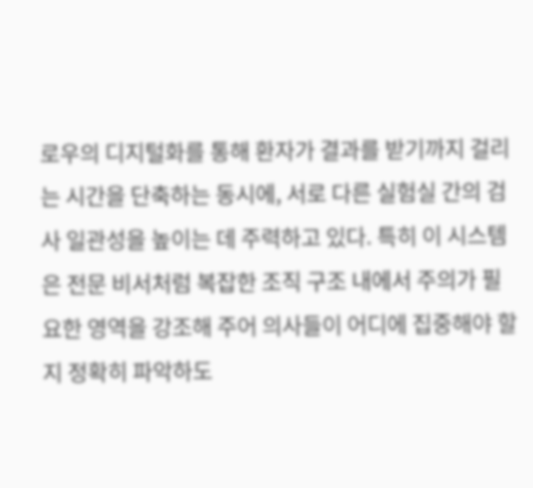로우의 디지털화를 통해 환자가 결과를 받기까지 걸리는 시간을 단축하는 동시에, 서로 다른 실험실 간의 검사 일관성을 높이는 데 주력하고 있다. 특히 이 시스템은 전문 비서처럼 복잡한 조직 구조 내에서 주의가 필요한 영역을 강조해 주어 의사들이 어디에 집중해야 할지 정확히 파악하도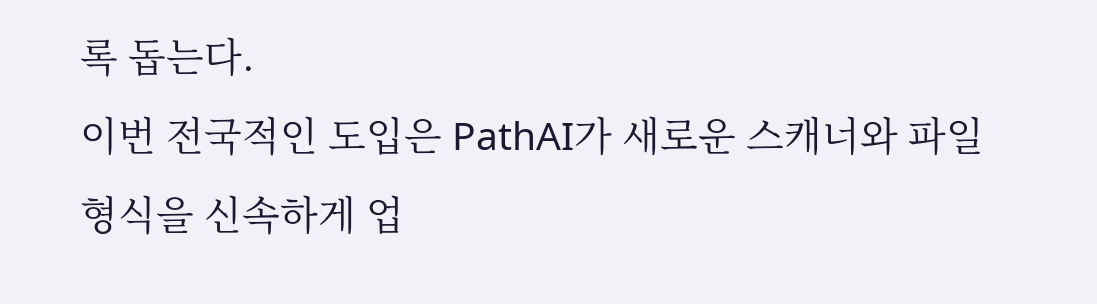록 돕는다.
이번 전국적인 도입은 PathAI가 새로운 스캐너와 파일 형식을 신속하게 업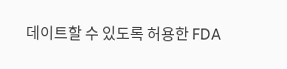데이트할 수 있도록 허용한 FDA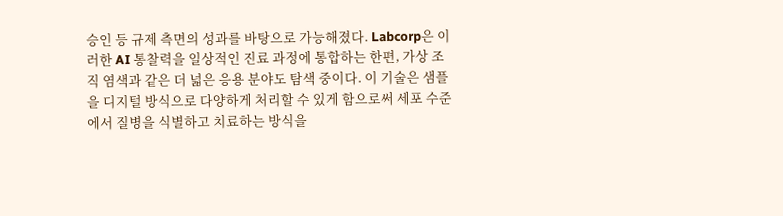승인 등 규제 측면의 성과를 바탕으로 가능해졌다. Labcorp은 이러한 AI 통찰력을 일상적인 진료 과정에 통합하는 한편, 가상 조직 염색과 같은 더 넓은 응용 분야도 탐색 중이다. 이 기술은 샘플을 디지털 방식으로 다양하게 처리할 수 있게 함으로써 세포 수준에서 질병을 식별하고 치료하는 방식을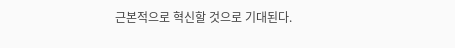근본적으로 혁신할 것으로 기대된다.